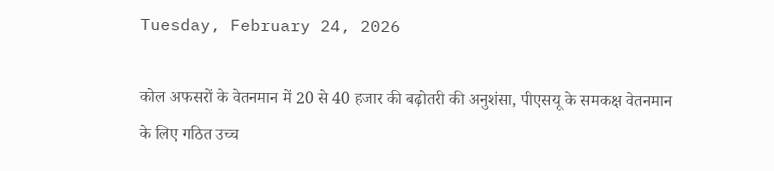Tuesday, February 24, 2026

कोल अफसरों के वेतनमान में 20 से 40 हजार की बढ़ोतरी की अनुशंसा, पीएसयू के समकक्ष वेतनमान के लिए गठित उच्च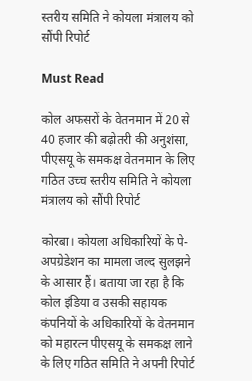स्तरीय समिति ने कोयला मंत्रालय को सौंपी रिपोर्ट

Must Read

कोल अफसरों के वेतनमान में 20 से 40 हजार की बढ़ोतरी की अनुशंसा, पीएसयू के समकक्ष वेतनमान के लिए गठित उच्च स्तरीय समिति ने कोयला मंत्रालय को सौंपी रिपोर्ट

कोरबा। कोयला अधिकारियों के पे-अपग्रेडेशन का मामला जल्द सुलझने के आसार हैं। बताया जा रहा है कि कोल इंडिया व उसकी सहायक कंपनियों के अधिकारियों के वेतनमान को महारत्न पीएसयू के समकक्ष लाने के लिए गठित समिति ने अपनी रिपोर्ट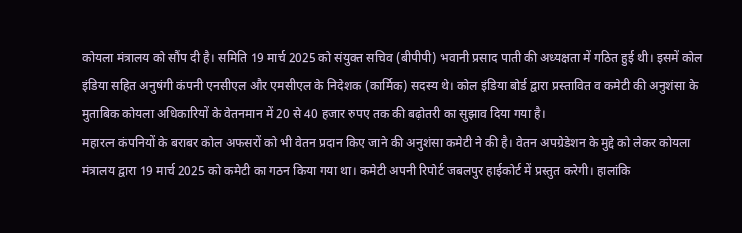कोयला मंत्रालय को सौंप दी है। समिति 19 मार्च 2025 को संयुक्त सचिव (बीपीपी) भवानी प्रसाद पाती की अध्यक्षता में गठित हुई थी। इसमें कोल इंडिया सहित अनुषंगी कंपनी एनसीएल और एमसीएल के निदेशक (कार्मिक) सदस्य थे। कोल इंडिया बोर्ड द्वारा प्रस्तावित व कमेटी की अनुशंसा के मुताबिक कोयला अधिकारियों के वेतनमान में 20 से 40 हजार रुपए तक की बढ़ोतरी का सुझाव दिया गया है।
महारत्न कंपनियों के बराबर कोल अफसरों को भी वेतन प्रदान किए जाने की अनुशंसा कमेटी ने की है। वेतन अपग्रेडेशन के मुद्दे को लेकर कोयला मंत्रालय द्वारा 19 मार्च 2025 को कमेटी का गठन किया गया था। कमेटी अपनी रिपोर्ट जबलपुर हाईकोर्ट में प्रस्तुत करेगी। हालांकि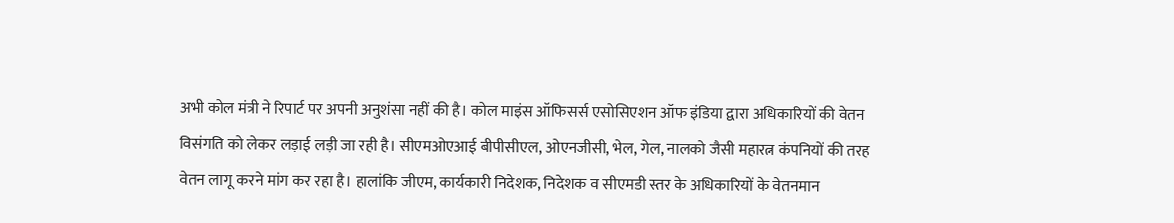अभी कोल मंत्री ने रिपार्ट पर अपनी अनुशंसा नहीं की है। कोल माइंस ऑफिसर्स एसोसिएशन ऑफ इंडिया द्वारा अधिकारियों की वेतन विसंगति को लेकर लड़ाई लड़ी जा रही है। सीएमओएआई बीपीसीएल, ओएनजीसी, भेल, गेल, नालको जैसी महारत्न कंपनियों की तरह वेतन लागू करने मांग कर रहा है। हालांकि जीएम, कार्यकारी निदेशक, निदेशक व सीएमडी स्तर के अधिकारियों के वेतनमान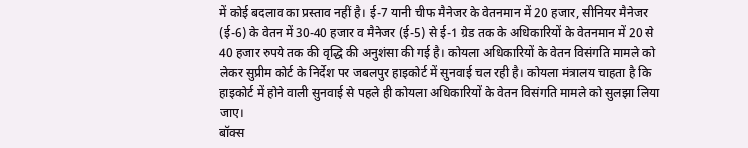में कोई बदलाव का प्रस्ताव नहीं है। ई-7 यानी चीफ मैनेजर के वेतनमान में 20 हजार, सीनियर मैनेजर (ई-6) के वेतन में 30-40 हजार व मैनेजर (ई-5) से ई-1 ग्रेड तक के अधिकारियों के वेतनमान में 20 से 40 हजार रुपये तक की वृद्धि की अनुशंसा की गई है। कोयला अधिकारियों के वेतन विसंगति मामले को लेकर सुप्रीम कोर्ट के निर्देश पर जबलपुर हाइकोर्ट में सुनवाई चल रही है। कोयला मंत्रालय चाहता है कि हाइकोर्ट में होने वाली सुनवाई से पहले ही कोयला अधिकारियों के वेतन विसंगति मामले को सुलझा लिया जाए।
बॉक्स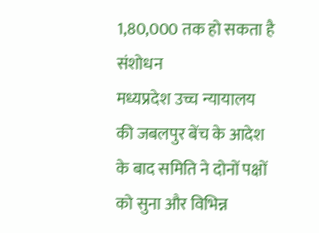1,80,000 तक हो सकता है संशोधन
मध्यप्रदेश उच्च न्यायालय की जबलपुर बेंच के आदेश के बाद समिति ने दोनों पक्षों को सुना और विभिन्न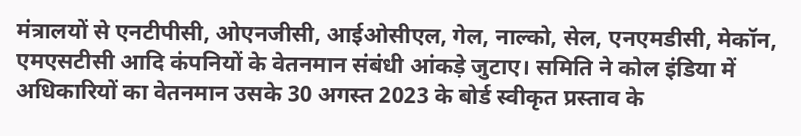मंत्रालयों से एनटीपीसी, ओएनजीसी, आईओसीएल, गेल, नाल्को, सेल, एनएमडीसी, मेकॉन, एमएसटीसी आदि कंपनियों के वेतनमान संबंधी आंकड़े जुटाए। समिति ने कोल इंडिया में अधिकारियों का वेतनमान उसके 30 अगस्त 2023 के बोर्ड स्वीकृत प्रस्ताव के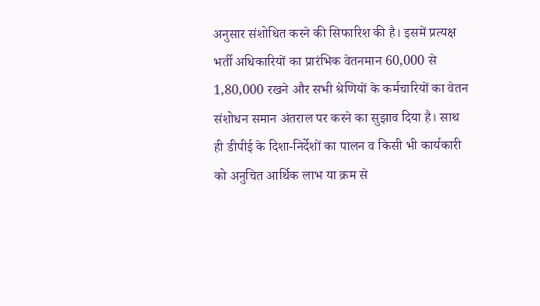अनुसार संशोधित करने की सिफारिश की है। इसमें प्रत्यक्ष भर्ती अधिकारियों का प्रारंभिक वेतनमान 60,000 से 1,80,000 रखने और सभी श्रेणियों के कर्मचारियों का वेतन संशोधन समान अंतराल पर करने का सुझाव दिया है। साथ ही डीपीई के दिशा-निर्देशों का पालन व किसी भी कार्यकारी को अनुचित आर्थिक लाभ या क्रम से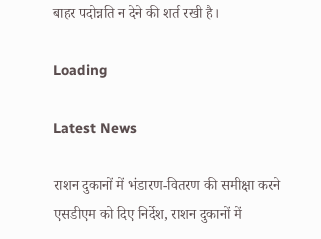बाहर पदोन्नति न देने की शर्त रखी है।

Loading

Latest News

राशन दुकानों में भंडारण-वितरण की समीक्षा करने एसडीएम को दिए निर्देश, राशन दुकानों में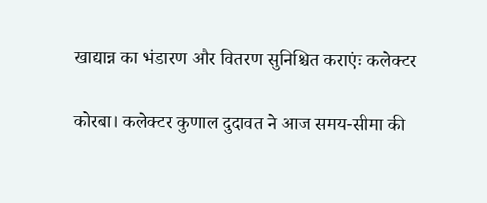खाद्यान्न का भंडारण और वितरण सुनिश्चित कराएंः कलेक्टर

कोरबा। कलेक्टर कुणाल दुदावत ने आज समय-सीमा की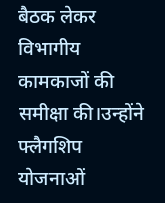बैठक लेकर विभागीय कामकाजों की समीक्षा की।उन्होंने फ्लैगशिप योजनाओं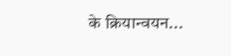के क्रियान्वयन...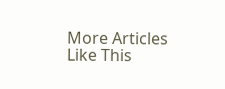More Articles Like This